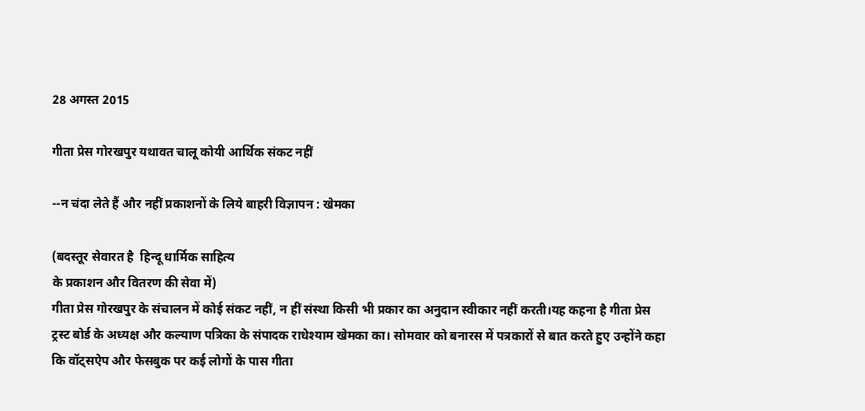28 अगस्त 2015

गीता प्रेस गोरखपुर यथावत चालू कोयी आर्थि‍क संकट नहीं

--न चंदा लेते हैं और नहीं प्रकाशनों के लि‍ये बाहरी वि‍ज्ञापन : खेमका

(बदस्‍तूर सेवारत है  हि‍न्‍दू धार्मि‍क साहि‍त्‍य
के प्रकाशन और वि‍तरण की सेवा में)
गीता प्रेस गोरखपुर के संचालन में कोई संकट नहीं, न हीं संस्था किसी भी प्रकार का अनुदान स्वीकार नहीं करती।यह कहना है गीता प्रेस ट्रस्ट बोर्ड के अध्यक्ष और कल्याण पत्रिका के संपादक राधेश्याम खेमका का। सोमवार को बनारस में पत्रकारों से बात करते हुए उन्होंने कहा कि वॉट्सऐप और फेसबुक पर कई लोगों के पास गीता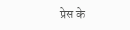प्रेस के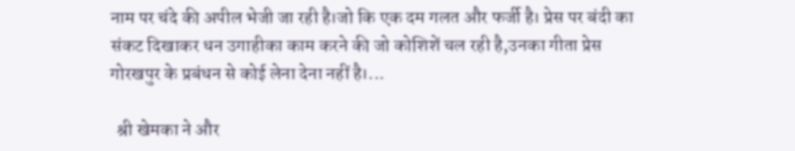नाम पर चंदे की अपील भेजी जा रही है।जो कि‍ एक दम गलत और फर्जी है। प्रेस पर बंदी का संकट दिखाकर धन उगाहीका काम करने की जो कोशि‍शें चल रही है,उनका गीता प्रेस गोरखपुर के प्रबंधन से कोई लेना देना नहीं है।...

  श्री खेमका ने और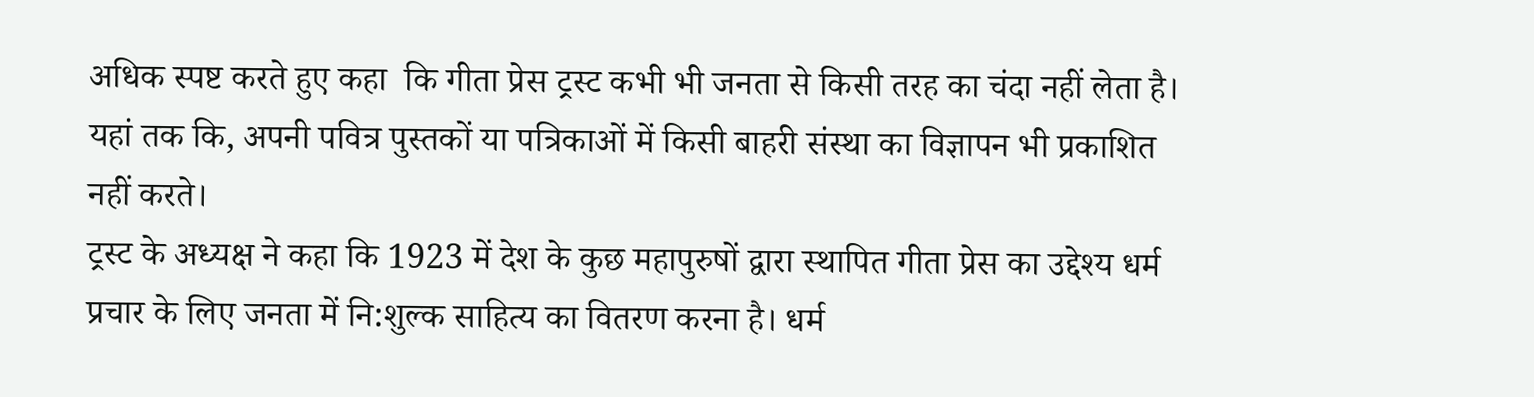अधि‍क स्पष्ट करते हुए कहा  कि गीता प्रेस ट्रस्ट कभी भी जनता से किसी तरह का चंदा नहीं लेता है। यहां तक कि, अपनी पवित्र पुस्तकों या पत्रिकाओं में किसी बाहरी संस्था का विज्ञापन भी प्रकाशित नहीं करते।
ट्रस्ट के अध्यक्ष ने कहा कि 1923 में देश के कुछ महापुरुषों द्वारा स्थापित गीता प्रेस का उद्देश्य धर्म प्रचार के लिए जनता में नि:शुल्क साहित्य का वितरण करना है। धर्म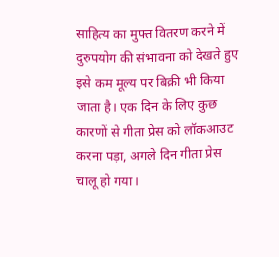साहित्य का मुफ्त वितरण करने में दुरुपयोग की संभावना को देखते हुए इसे कम मूल्य पर बिक्री भी किया जाता है। एक दिन के लिए कुछ कारणों से गीता प्रेस को लॉकआउट करना पड़ा, अगले दिन गीता प्रेस चालू हो गया।